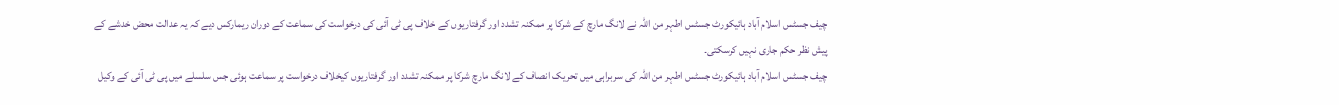چیف جسٹس اسلام آباد ہائیکورٹ جسٹس اطہر من اللہ نے لانگ مارچ کے شرکا پر ممکنہ تشدد اور گرفتاریوں کے خلاف پی ٹی آئی کی درخواست کی سماعت کے دوران ریمارکس دیے کہ یہ عدالت محض خدشے کے پیش نظر حکم جاری نہیں کرسکتی۔
چیف جسٹس اسلام آباد ہائیکورٹ جسٹس اطہر من اللہ کی سربراہی میں تحریک انصاف کے لانگ مارچ شرکا پر ممکنہ تشدد اور گرفتاریوں کیخلاف درخواست پر سماعت ہوئی جس سلسلے میں پی ٹی آئی کے وکیل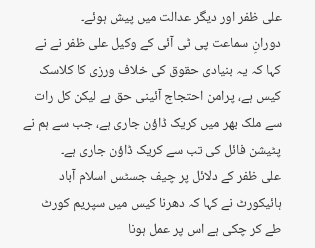علی ظفر اور دیگر عدالت میں پیش ہوئے۔
دورانِ سماعت پی ٹی آئی کے وکیل علی ظفر نے نے کہا کہ یہ بنیادی حقوق کی خلاف ورزی کا کلاسک کیس ہے، پرامن احتجاج آئینی حق ہے لیکن کل رات سے ملک بھر میں کریک ڈاؤن جاری ہے، جب سے ہم نے پٹیشن فائل کی تب سے کریک ڈاؤن جاری ہے۔
علی ظفر کے دلائل پر چیف جسٹس اسلام آباد ہائیکورٹ نے کہا کہ دھرنا کیس میں سپریم کورٹ طے کر چکی ہے اس پر عمل ہونا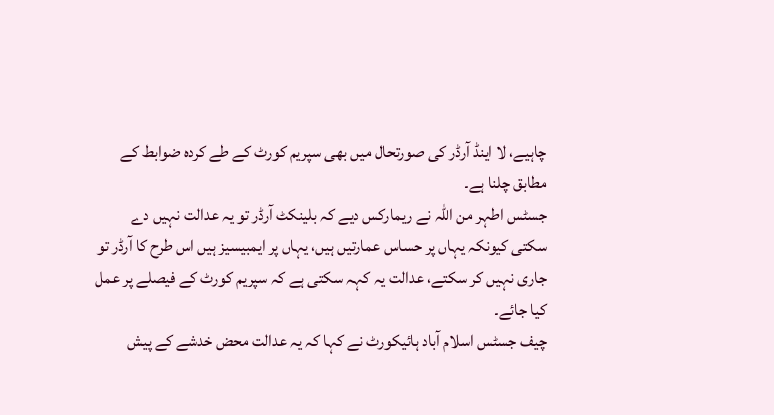چاہیے، لا اینڈ آرڈر کی صورتحال میں بھی سپریم کورٹ کے طے کردہ ضوابط کے مطابق چلنا ہے۔
جسٹس اطہر من اللہ نے ریمارکس دیے کہ بلینکٹ آرڈر تو یہ عدالت نہیں دے سکتی کیونکہ یہاں پر حساس عمارتیں ہیں، یہاں پر ایمبیسیز ہیں اس طرح کا آرڈر تو جاری نہیں کر سکتے، عدالت یہ کہہ سکتی ہے کہ سپریم کورٹ کے فیصلے پر عمل کیا جائے۔
چیف جسٹس اسلام آباد ہائیکورٹ نے کہا کہ یہ عدالت محض خدشے کے پیش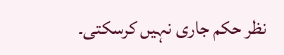نظر حکم جاری نہیں کرسکتی۔